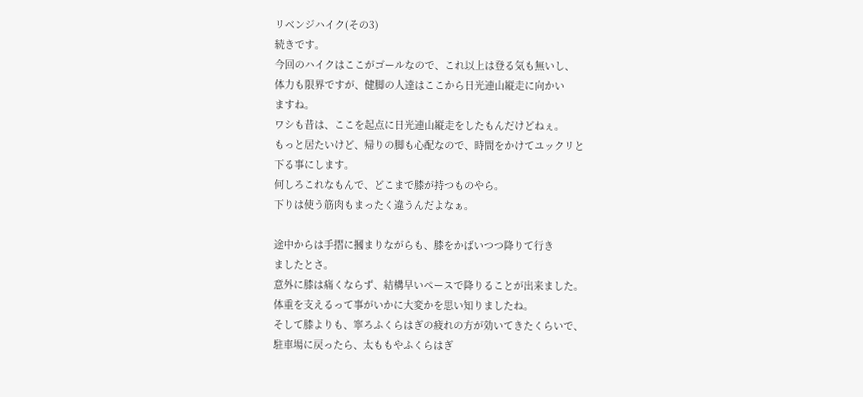リベンジハイク(その3)
続きです。
今回のハイクはここがゴールなので、これ以上は登る気も無いし、
体力も限界ですが、健脚の人達はここから日光連山縦走に向かい
ますね。
ワシも昔は、ここを起点に日光連山縦走をしたもんだけどねぇ。
もっと居たいけど、帰りの脚も心配なので、時間をかけてユックリと
下る事にします。
何しろこれなもんで、どこまで膝が持つものやら。
下りは使う筋肉もまったく違うんだよなぁ。

途中からは手摺に摑まりながらも、膝をかばいつつ降りて行き
ましたとさ。
意外に膝は痛くならず、結構早いペースで降りることが出来ました。
体重を支えるって事がいかに大変かを思い知りましたね。
そして膝よりも、寧ろふくらはぎの疲れの方が効いてきたくらいで、
駐車場に戻ったら、太ももやふくらはぎ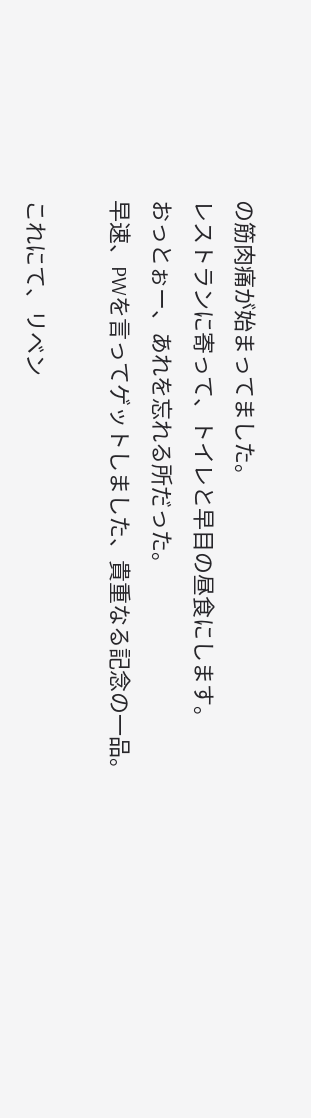の筋肉痛が始まってました。
レストランに寄って、トイレと早目の昼食にします。
おっとぉー、あれを忘れる所だった。
早速、PWを言ってゲットしました、貴重なる記念の一品。

これにて、リベン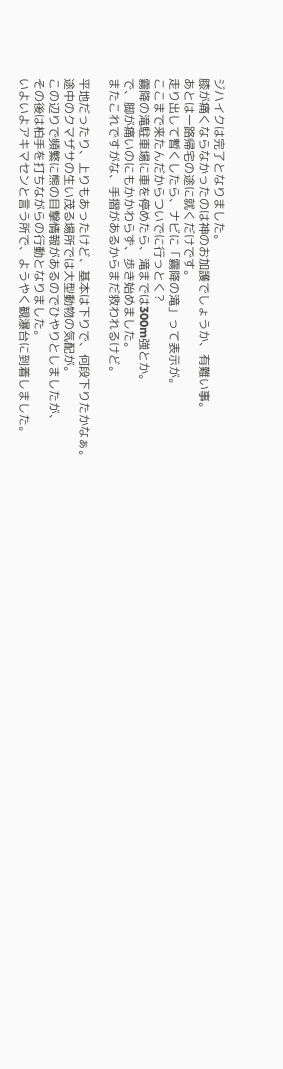ジハイクは完了となりました。
膝が痛くならなかったのは神のお加護でしょうか、有難い事。
あとは一路帰宅の途に就くだけです。
走り出して暫くしたら、ナビに「霧降の滝」って表示が。
ここまで来たんだからついでに行っとく?
霧降の滝駐車場に車を停めたら、滝までは300m強とか。
で、脚が痛いのにもかかわらず、歩き始めました。
またこれですがな、手摺があるからまだ救われるけど。

平地だったり、上りもあったけど、基本は下りで、何段下りたかなぁ。
途中のクマザサの生い茂る場所では大型動物の気配が。
この辺りで頻繁に熊の目撃情報があるのでひやりとしましたが、
その後は柏手を打ちながらの行動となりました。
いよいよアキマセンと言う所で、ようやく観瀑台に到着しました。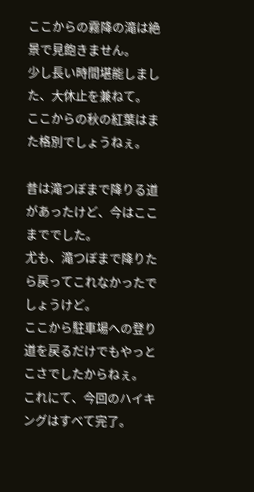ここからの霧降の滝は絶景で見飽きません。
少し長い時間堪能しました、大休止を兼ねて。
ここからの秋の紅葉はまた格別でしょうねぇ。

昔は滝つぼまで降りる道があったけど、今はここまででした。
尤も、滝つぼまで降りたら戻ってこれなかったでしょうけど。
ここから駐車場への登り道を戻るだけでもやっとこさでしたからねぇ。
これにて、今回のハイキングはすべて完了。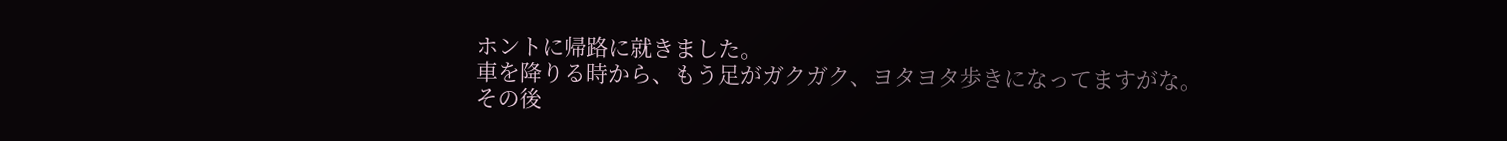ホントに帰路に就きました。
車を降りる時から、もう足がガクガク、ヨタヨタ歩きになってますがな。
その後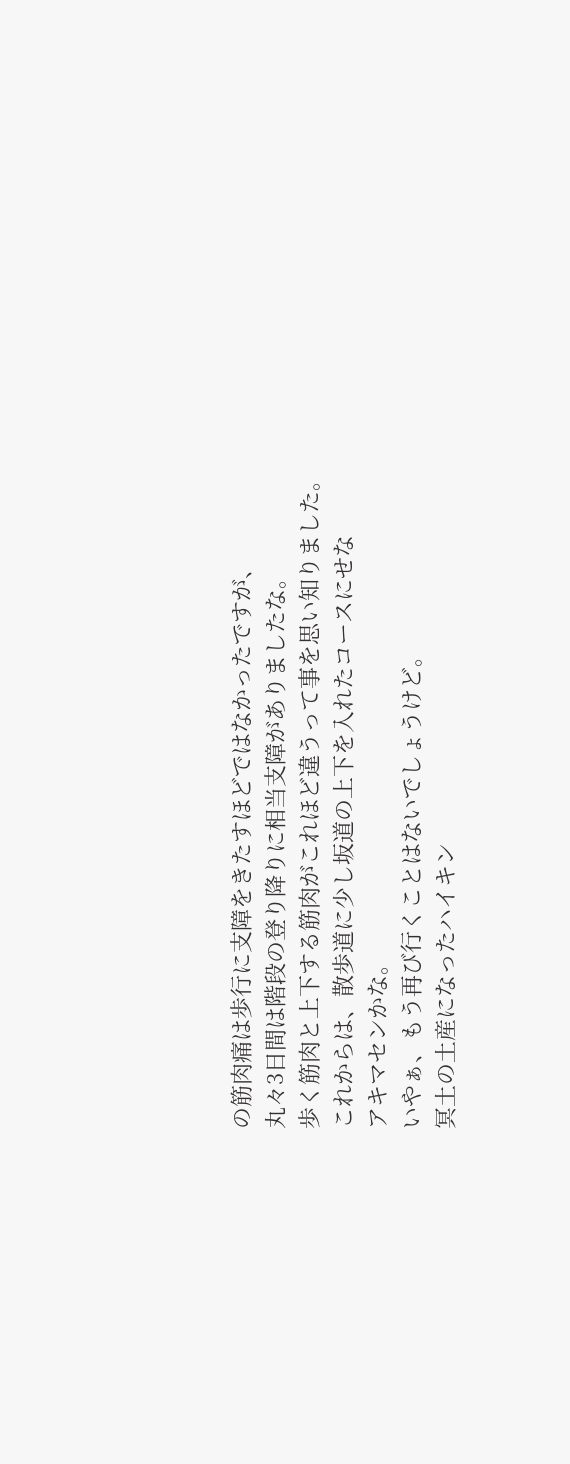の筋肉痛は歩行に支障をきたすほどではなかったですが、
丸々3日間は階段の登り降りに相当支障がありましたな。
歩く筋肉と上下する筋肉がこれほど違うって事を思い知りました。
これからは、散歩道に少し坂道の上下を入れたコースにせな
アキマセンかな。
いやぁ、もう再び行くことはないでしょうけど。
冥土の土産になったハイキン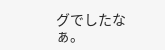グでしたなぁ。